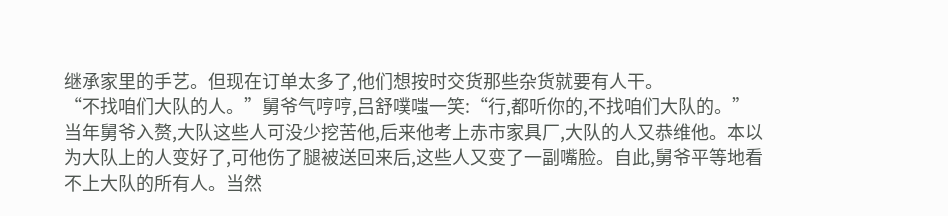继承家里的手艺。但现在订单太多了,他们想按时交货那些杂货就要有人干。
“不找咱们大队的人。”舅爷气哼哼,吕舒噗嗤一笑:“行,都听你的,不找咱们大队的。”
当年舅爷入赘,大队这些人可没少挖苦他,后来他考上赤市家具厂,大队的人又恭维他。本以为大队上的人变好了,可他伤了腿被送回来后,这些人又变了一副嘴脸。自此,舅爷平等地看不上大队的所有人。当然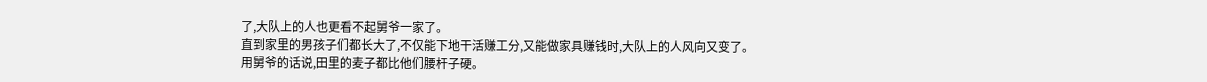了,大队上的人也更看不起舅爷一家了。
直到家里的男孩子们都长大了,不仅能下地干活赚工分,又能做家具赚钱时,大队上的人风向又变了。
用舅爷的话说,田里的麦子都比他们腰杆子硬。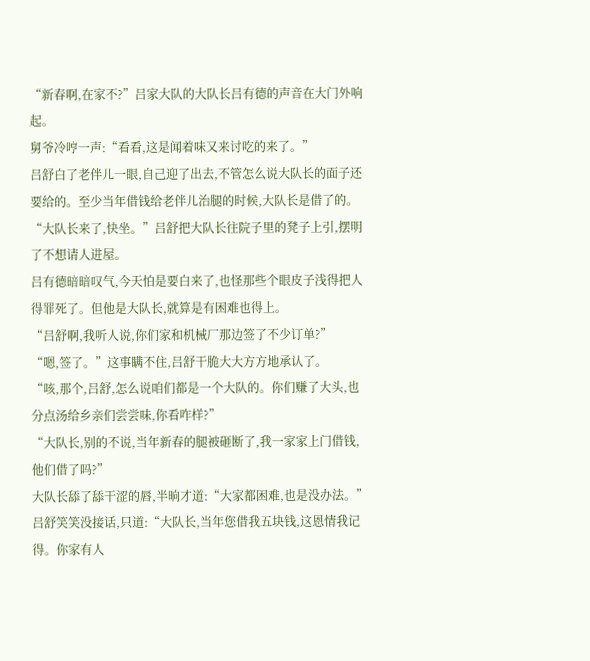“新春啊,在家不?”吕家大队的大队长吕有德的声音在大门外响起。
舅爷冷哼一声:“看看,这是闻着味又来讨吃的来了。”
吕舒白了老伴儿一眼,自己迎了出去,不管怎么说大队长的面子还要给的。至少当年借钱给老伴儿治腿的时候,大队长是借了的。
“大队长来了,快坐。”吕舒把大队长往院子里的凳子上引,摆明了不想请人进屋。
吕有德暗暗叹气,今天怕是要白来了,也怪那些个眼皮子浅得把人得罪死了。但他是大队长,就算是有困难也得上。
“吕舒啊,我听人说,你们家和机械厂那边签了不少订单?”
“嗯,签了。”这事瞒不住,吕舒干脆大大方方地承认了。
“咳,那个,吕舒,怎么说咱们都是一个大队的。你们赚了大头,也分点汤给乡亲们尝尝味,你看咋样?”
“大队长,别的不说,当年新春的腿被砸断了,我一家家上门借钱,他们借了吗?”
大队长舔了舔干涩的唇,半晌才道:“大家都困难,也是没办法。”
吕舒笑笑没接话,只道:“大队长,当年您借我五块钱,这恩情我记得。你家有人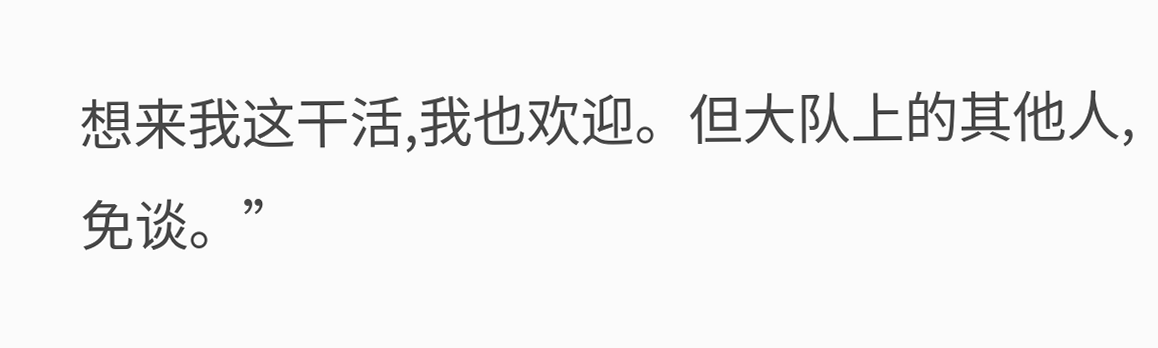想来我这干活,我也欢迎。但大队上的其他人,免谈。”